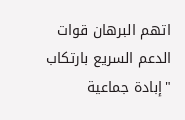اتهم البرهان قوات الدعم السريع بارتكاب "إبادة جماعية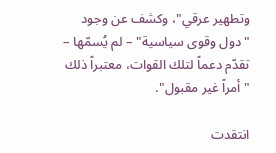وتطهير عرقي"، وكشف عن وجود "دول وقوى سياسية" – لم يُسمّها – تقدّم دعماً لتلك القوات، معتبراً ذلك "أمراً غير مقبول".

انتقدت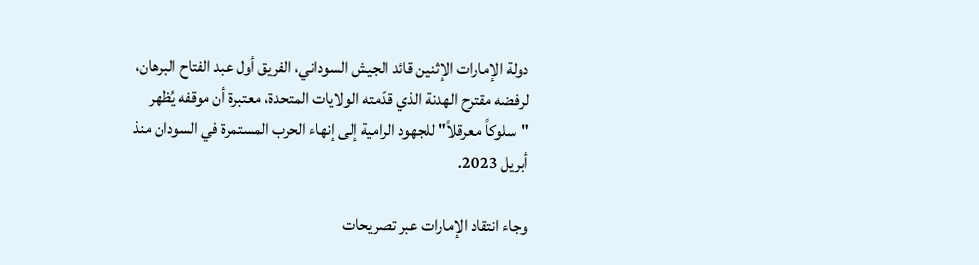دولة الإمارات الإثنين قائد الجيش السوداني، الفريق أول عبد الفتاح البرهان، لرفضه مقترح الهدنة الذي قدّمته الولايات المتحدة، معتبرة أن موقفه يُظهر "سلوكاً معرقلاً" للجهود الرامية إلى إنهاء الحرب المستمرة في السودان منذ أبريل 2023.

وجاء انتقاد الإمارات عبر تصريحات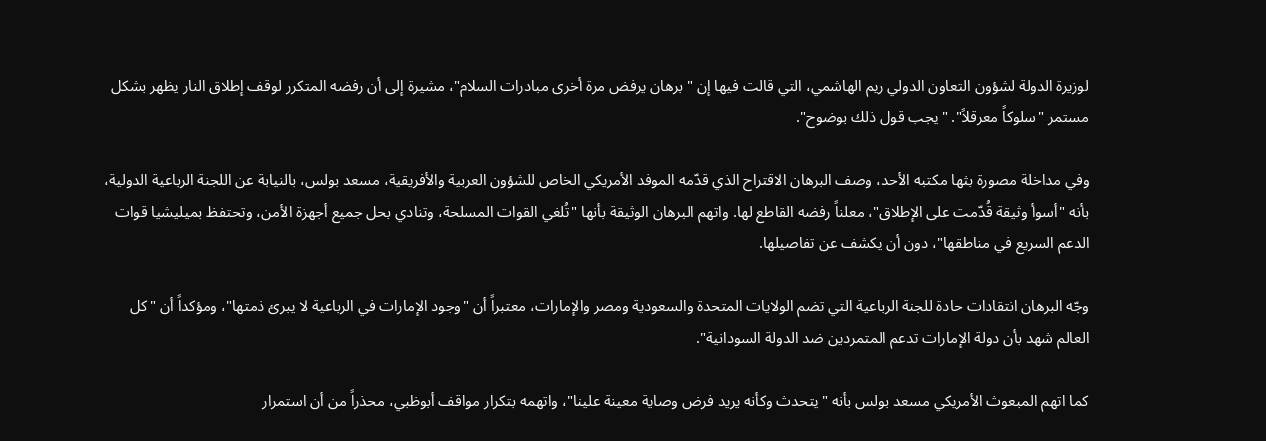لوزيرة الدولة لشؤون التعاون الدولي ريم الهاشمي، التي قالت فيها إن "برهان يرفض مرة أخرى مبادرات السلام"، مشيرة إلى أن رفضه المتكرر لوقف إطلاق النار يظهر بشكل مستمر "سلوكاً معرقلاً". "يجب قول ذلك بوضوح".

وفي مداخلة مصورة بثها مكتبه الأحد، وصف البرهان الاقتراح الذي قدّمه الموفد الأمريكي الخاص للشؤون العربية والأفريقية، مسعد بولس، بالنيابة عن اللجنة الرباعية الدولية، بأنه "أسوأ وثيقة قُدّمت على الإطلاق"، معلناً رفضه القاطع لها. واتهم البرهان الوثيقة بأنها "تُلغي القوات المسلحة، وتنادي بحل جميع أجهزة الأمن، وتحتفظ بميليشيا قوات الدعم السريع في مناطقها"، دون أن يكشف عن تفاصيلها.

وجّه البرهان انتقادات حادة للجنة الرباعية التي تضم الولايات المتحدة والسعودية ومصر والإمارات، معتبراً أن "وجود الإمارات في الرباعية لا يبرئ ذمتها"، ومؤكداً أن "كل العالم شهد بأن دولة الإمارات تدعم المتمردين ضد الدولة السودانية".

كما اتهم المبعوث الأمريكي مسعد بولس بأنه "يتحدث وكأنه يريد فرض وصاية معينة علينا"، واتهمه بتكرار مواقف أبوظبي، محذراً من أن استمرار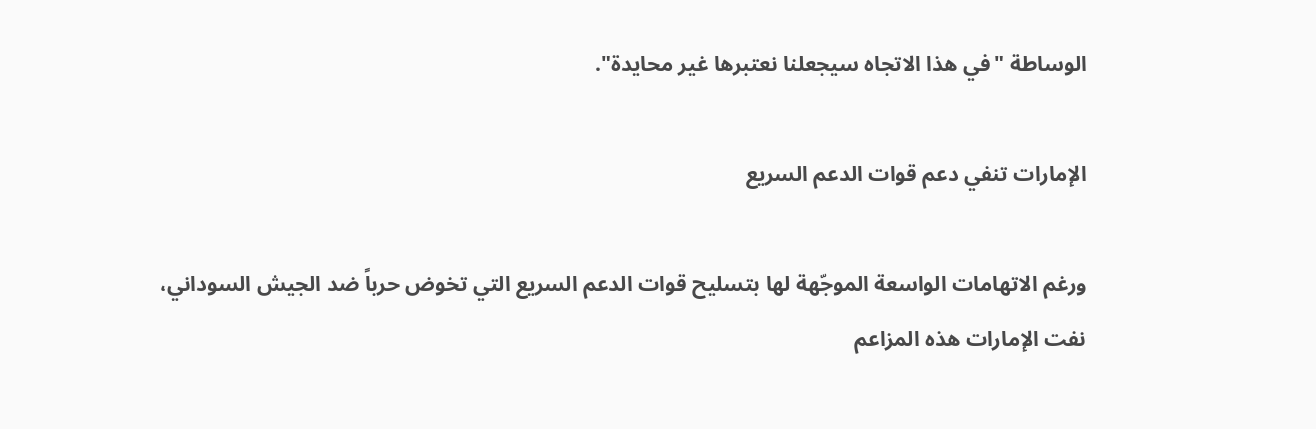الوساطة "في هذا الاتجاه سيجعلنا نعتبرها غير محايدة".

الإمارات تنفي دعم قوات الدعم السريع

ورغم الاتهامات الواسعة الموجّهة لها بتسليح قوات الدعم السريع التي تخوض حرباً ضد الجيش السوداني، نفت الإمارات هذه المزاعم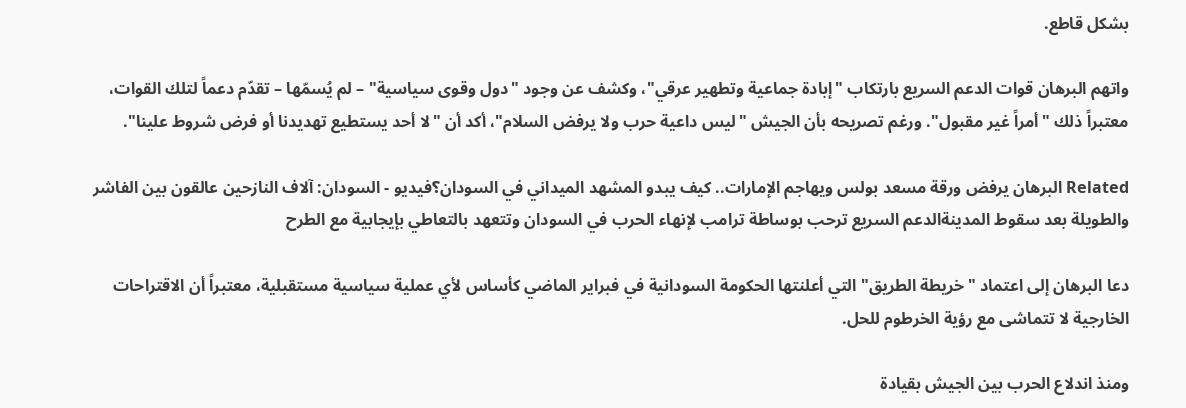بشكل قاطع.

واتهم البرهان قوات الدعم السريع بارتكاب "إبادة جماعية وتطهير عرقي"، وكشف عن وجود "دول وقوى سياسية" – لم يُسمّها – تقدّم دعماً لتلك القوات، معتبراً ذلك "أمراً غير مقبول". ورغم تصريحه بأن الجيش "ليس داعية حرب ولا يرفض السلام"، أكد أن "لا أحد يستطيع تهديدنا أو فرض شروط علينا".

Related البرهان يرفض ورقة مسعد بولس ويهاجم الإمارات.. كيف يبدو المشهد الميداني في السودان؟فيديو - السودان: آلاف النازحين عالقون بين الفاشر والطويلة بعد سقوط المدينةالدعم السريع ترحب بوساطة ترامب لإنهاء الحرب في السودان وتتعهد بالتعاطي بإيجابية مع الطرح

دعا البرهان إلى اعتماد "خريطة الطريق" التي أعلنتها الحكومة السودانية في فبراير الماضي كأساس لأي عملية سياسية مستقبلية، معتبراً أن الاقتراحات الخارجية لا تتماشى مع رؤية الخرطوم للحل.

ومنذ اندلاع الحرب بين الجيش بقيادة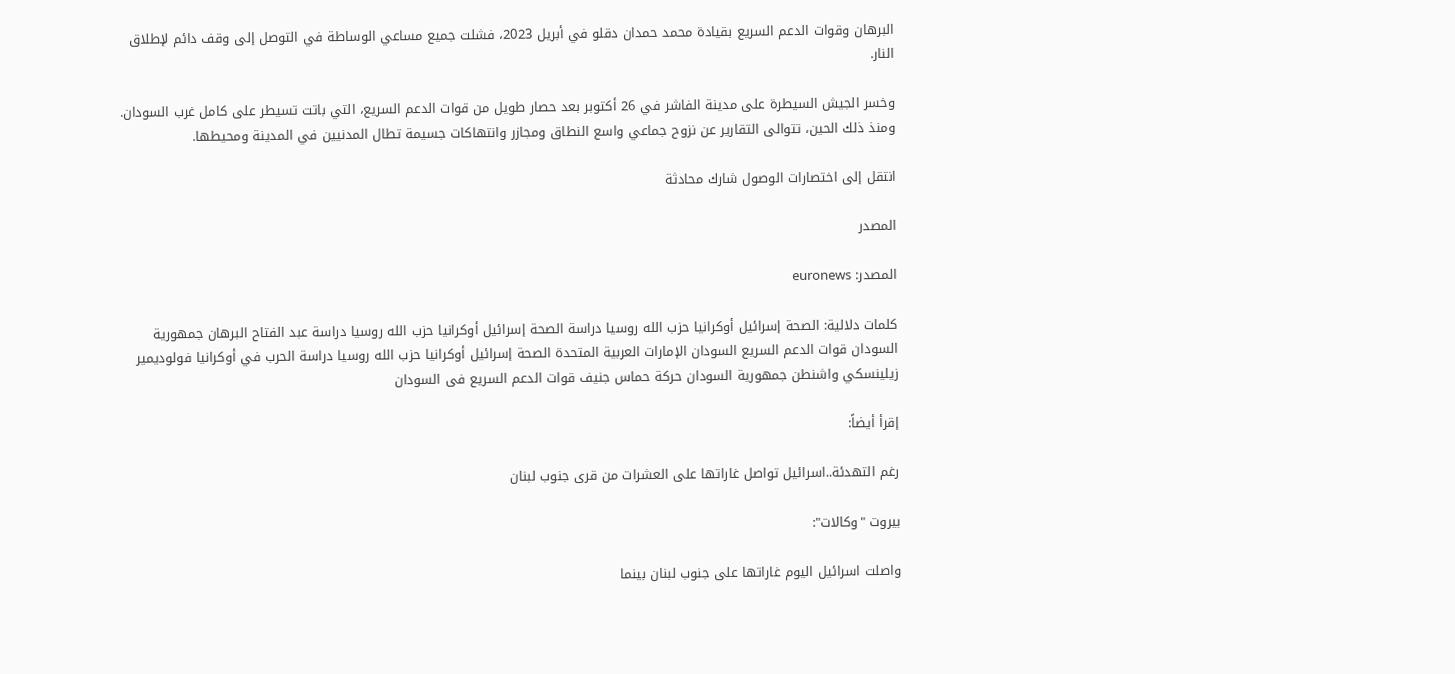البرهان وقوات الدعم السريع بقيادة محمد حمدان دقلو في أبريل 2023، فشلت جميع مساعي الوساطة في التوصل إلى وقف دائم لإطلاق النار.

وخسر الجيش السيطرة على مدينة الفاشر في 26 أكتوبر بعد حصار طويل من قوات الدعم السريع، التي باتت تسيطر على كامل غرب السودان. ومنذ ذلك الحين، تتوالى التقارير عن نزوح جماعي واسع النطاق ومجازر وانتهاكات جسيمة تطال المدنيين في المدينة ومحيطها.

انتقل إلى اختصارات الوصول شارك محادثة

المصدر

المصدر: euronews

كلمات دلالية: الصحة إسرائيل أوكرانيا حزب الله روسيا دراسة الصحة إسرائيل أوكرانيا حزب الله روسيا دراسة عبد الفتاح البرهان جمهورية السودان قوات الدعم السريع السودان الإمارات العربية المتحدة الصحة إسرائيل أوكرانيا حزب الله روسيا دراسة الحرب في أوكرانيا فولوديمير زيلينسكي واشنطن جمهورية السودان حركة حماس جنيف قوات الدعم السریع فی السودان

إقرأ أيضاً:

رغم التهدئة..اسرائيل تواصل غاراتها على العشرات من قرى جنوب لبنان

بيروت "وكالات":

واصلت اسرائيل اليوم غاراتها على جنوب لبنان بينما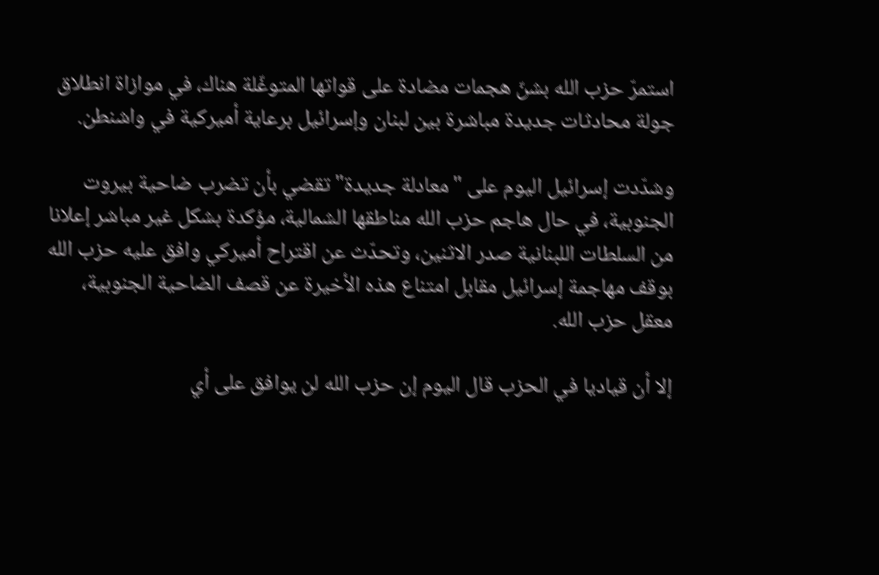استمرّ حزب الله بشنّ هجمات مضادة على قواتها المتوغّلة هناك، في موازاة انطلاق جولة محادثات جديدة مباشرة بين لبنان وإسرائيل برعاية أميركية في واشنطن.

وشدّدت إسرائيل اليوم على "معادلة جديدة" تقضي بأن تضرب ضاحية بيروت الجنوبية، في حال هاجم حزب الله مناطقها الشمالية، مؤكدة بشكل غير مباشر إعلانا من السلطات اللبنانية صدر الاثنين، وتحدّث عن اقتراح أميركي وافق عليه حزب الله بوقف مهاجمة إسرائيل مقابل امتناع هذه الأخيرة عن قصف الضاحية الجنوبية، معقل حزب الله.

إلا أن قياديا في الحزب قال اليوم إن حزب الله لن يوافق على أي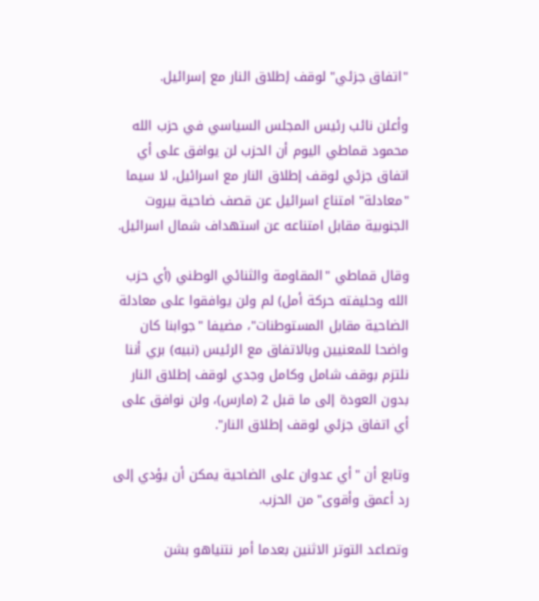"اتفاق جزئي" لوقف إطلاق النار مع إسرائيل.

وأعلن نائب رئيس المجلس السياسي في حزب الله محمود قماطي اليوم أن الحزب لن يوافق على أي اتفاق جزئي لوقف إطلاق النار مع اسرائيل، لا سيما "معادلة" امتناع اسرائيل عن قصف ضاحية بيروت الجنوبية مقابل امتناعه عن استهداف شمال اسرائيل.

وقال قماطي "المقاومة والثنائي الوطني (أي حزب الله وحليفته حركة أمل) لم ولن يوافقوا على معادلة الضاحية مقابل المستوطنات"، مضيفا "جوابنا كان واضحا للمعنيين وبالاتفاق مع الرئيس (نبيه) بري أننا نلتزم بوقف شامل وكامل وجدي لوقف إطلاق النار بدون العودة إلى ما قبل 2 (مارس)، ولن نوافق على أي اتفاق جزئي لوقف إطلاق النار".

وتابع أن "أي عدوان على الضاحية يمكن أن يؤدي إلى رد أعمق وأقوى" من الحزب.

وتصاعد التوتر الاثنين بعدما أمر نتنياهو بشن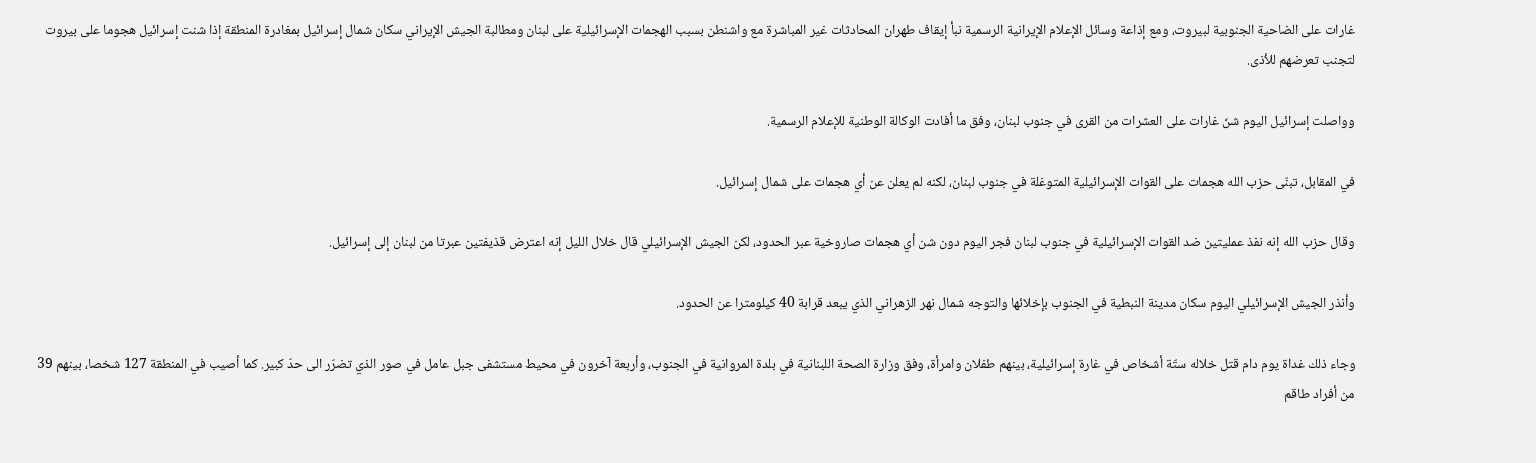غارات على الضاحية الجنوبية لبيروت، ومع إذاعة وسائل الإعلام الإيرانية الرسمية نبأ إيقاف طهران المحادثات غير المباشرة مع واشنطن بسبب الهجمات الإسرائيلية على لبنان ومطالبة الجيش الإيراني سكان شمال إسرائيل بمغادرة المنطقة إذا شنت إسرائيل هجوما على بيروت لتجنب تعرضهم للأذى.

وواصلت إسرائيل اليوم شنّ غارات على العشرات من القرى في جنوب لبنان، وفق ما أفادت الوكالة الوطنية للإعلام الرسمية.

في المقابل، تبنّى حزب الله هجمات على القوات الإسرائيلية المتوغلة في جنوب لبنان، لكنه لم يعلن عن أي هجمات على شمال إسرائيل.

وقال حزب الله إنه نفذ عمليتين ضد القوات الإسرائيلية في جنوب لبنان فجر اليوم دون شن أي هجمات صاروخية عبر الحدود، لكن الجيش الإسرائيلي قال خلال الليل إنه اعترض قذيفتين عبرتا من لبنان إلى إسرائيل.

وأنذر الجيش الإسرائيلي اليوم سكان مدينة النبطية في الجنوب بإخلائها والتوجه شمال نهر الزهراني الذي يبعد قرابة 40 كيلومترا عن الحدود.

وجاء ذلك غداة يوم دام قتل خلاله ستّة أشخاص في غارة إسرائيلية، بينهم طفلان وامرأة، وفق وزارة الصحة اللبنانية في بلدة المروانية في الجنوب، وأربعة آخرون في محيط مستشفى جبل عامل في صور الذي تضرّر الى حدّ كبير. كما أصيب في المنطقة 127 شخصا، بينهم 39 من أفراد طاقم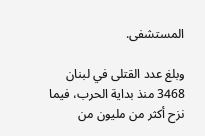المستشفى.

وبلغ عدد القتلى في لبنان 3468 منذ بداية الحرب، فيما نزح أكثر من مليون من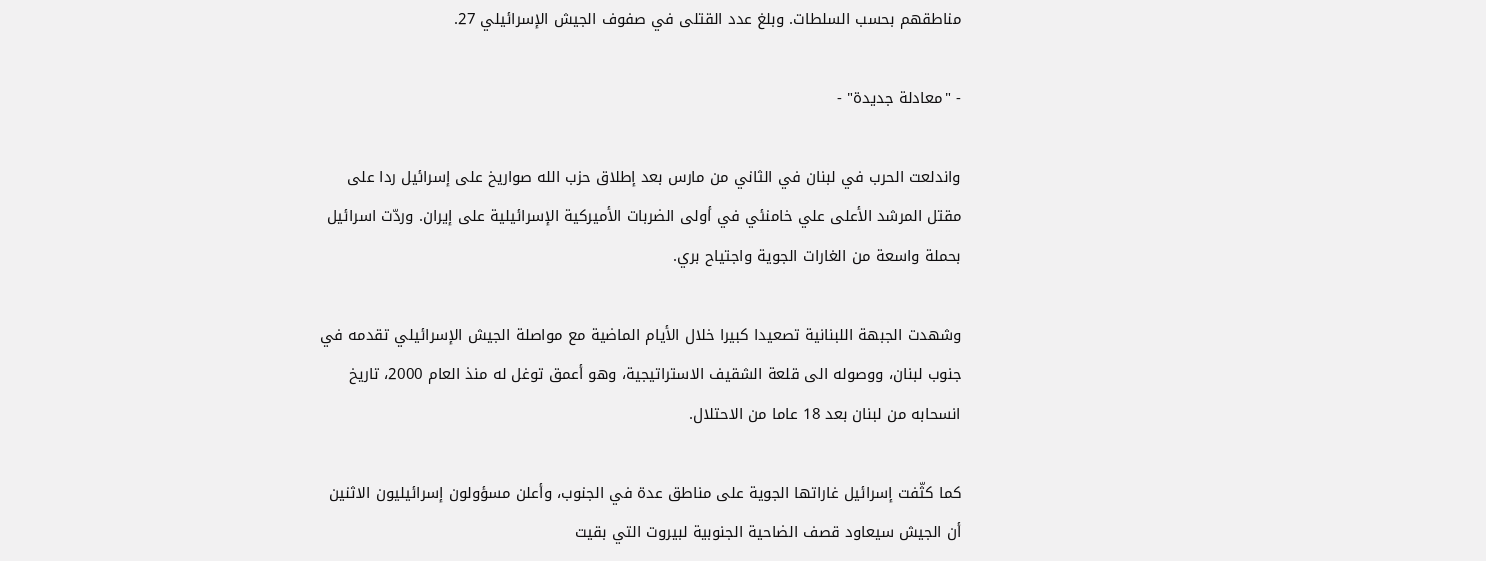مناطقهم بحسب السلطات. وبلغ عدد القتلى في صفوف الجيش الإسرائيلي 27.

- "معادلة جديدة" -

واندلعت الحرب في لبنان في الثاني من مارس بعد إطلاق حزب الله صواريخ على إسرائيل ردا على مقتل المرشد الأعلى علي خامنئي في أولى الضربات الأميركية الإسرائيلية على إيران. وردّت اسرائيل بحملة واسعة من الغارات الجوية واجتياح بري.

وشهدت الجبهة اللبنانية تصعيدا كبيرا خلال الأيام الماضية مع مواصلة الجيش الإسرائيلي تقدمه في جنوب لبنان، ووصوله الى قلعة الشقيف الاستراتيجية، وهو أعمق توغل له منذ العام 2000، تاريخ انسحابه من لبنان بعد 18 عاما من الاحتلال.

كما كثّفت إسرائيل غاراتها الجوية على مناطق عدة في الجنوب، وأعلن مسؤولون إسرائيليون الاثنين أن الجيش سيعاود قصف الضاحية الجنوبية لبيروت التي بقيت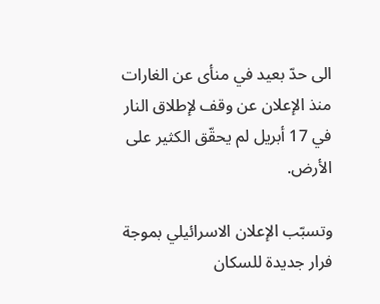الى حدّ بعيد في منأى عن الغارات منذ الإعلان عن وقف لإطلاق النار في 17 أبريل لم يحقّق الكثير على الأرض.

وتسبّب الإعلان الاسرائيلي بموجة فرار جديدة للسكان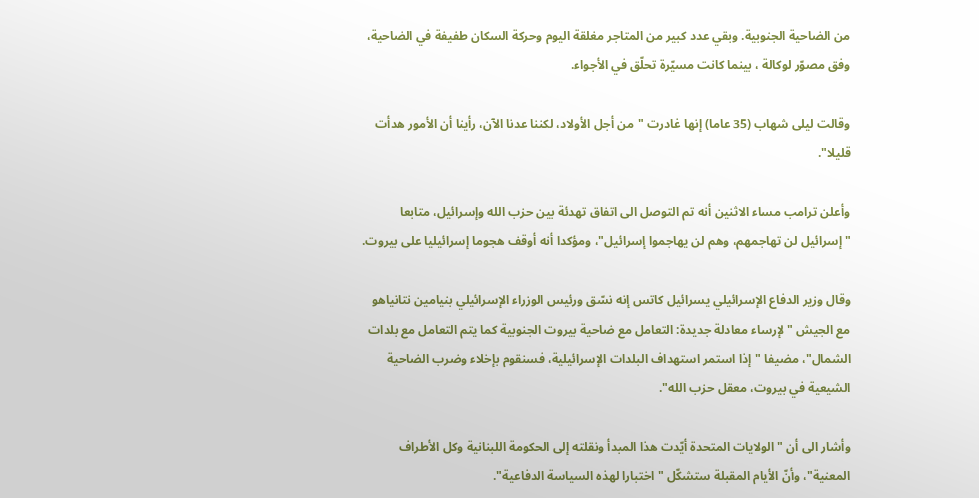من الضاحية الجنوبية. وبقي عدد كبير من المتاجر مغلقة اليوم وحركة السكان طفيفة في الضاحية، وفق مصوّر لوكالة ، بينما كانت مسيّرة تحلّق في الأجواء.

وقالت ليلى شهاب (35 عاما) إنها غادرت "من أجل الأولاد، لكننا عدنا الآن، رأينا أن الأمور هدأت قليلا".

وأعلن ترامب مساء الاثنين أنه تم التوصل الى اتفاق تهدئة بين حزب الله وإسرائيل، متابعا "إسرائيل لن تهاجمهم، وهم لن يهاجموا إسرائيل"، ومؤكدا أنه أوقف هجوما إسرائيليا على بيروت.

وقال وزير الدفاع الإسرائيلي يسرائيل كاتس إنه نسّق ورئيس الوزراء الإسرائيلي بنيامين نتانياهو مع الجيش "لإرساء معادلة جديدة: التعامل مع ضاحية بيروت الجنوبية كما يتم التعامل مع بلدات الشمال"، مضيفا "إذا استمر استهداف البلدات الإسرائيلية، فسنقوم بإخلاء وضرب الضاحية الشيعية في بيروت، معقل حزب الله".

وأشار الى أن "الولايات المتحدة أيّدت هذا المبدأ ونقلته إلى الحكومة اللبنانية وكل الأطراف المعنية"، وأنّ الأيام المقبلة ستشكّل "اختبارا لهذه السياسة الدفاعية".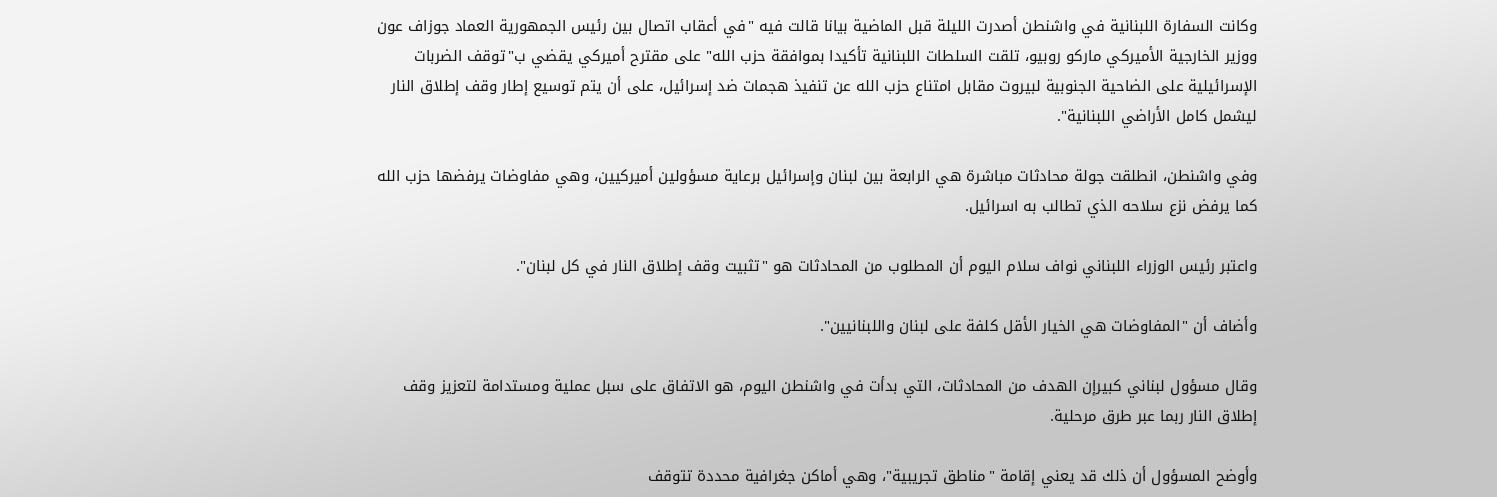وكانت السفارة اللبنانية في واشنطن أصدرت الليلة قبل الماضية بيانا قالت فيه "في أعقاب اتصال بين رئيس الجمهورية العماد جوزاف عون ووزير الخارجية الأميركي ماركو روبيو، تلقت السلطات اللبنانية تأكيدا بموافقة حزب الله" على مقترح أميركي يقضي ب"توقف الضربات الإسرائيلية على الضاحية الجنوبية لبيروت مقابل امتناع حزب الله عن تنفيذ هجمات ضد إسرائيل، على أن يتم توسيع إطار وقف إطلاق النار ليشمل كامل الأراضي اللبنانية".

وفي واشنطن، انطلقت جولة محادثات مباشرة هي الرابعة بين لبنان وإسرائيل برعاية مسؤولين أميركيين، وهي مفاوضات يرفضها حزب الله كما يرفض نزع سلاحه الذي تطالب به اسرائيل.

واعتبر رئيس الوزراء اللبناني نواف سلام اليوم أن المطلوب من المحادثات هو "تثبيت وقف إطلاق النار في كل لبنان".

وأضاف أن "المفاوضات هي الخيار الأقل كلفة على لبنان واللبنانيين".

وقال مسؤول لبناني كبيرإن الهدف من المحادثات، التي بدأت في واشنطن اليوم، هو الاتفاق على سبل عملية ومستدامة لتعزيز وقف إطلاق النار ربما عبر طرق مرحلية.

وأوضح المسؤول أن ذلك قد يعني إقامة "مناطق تجريبية"، وهي أماكن جغرافية محددة تتوقف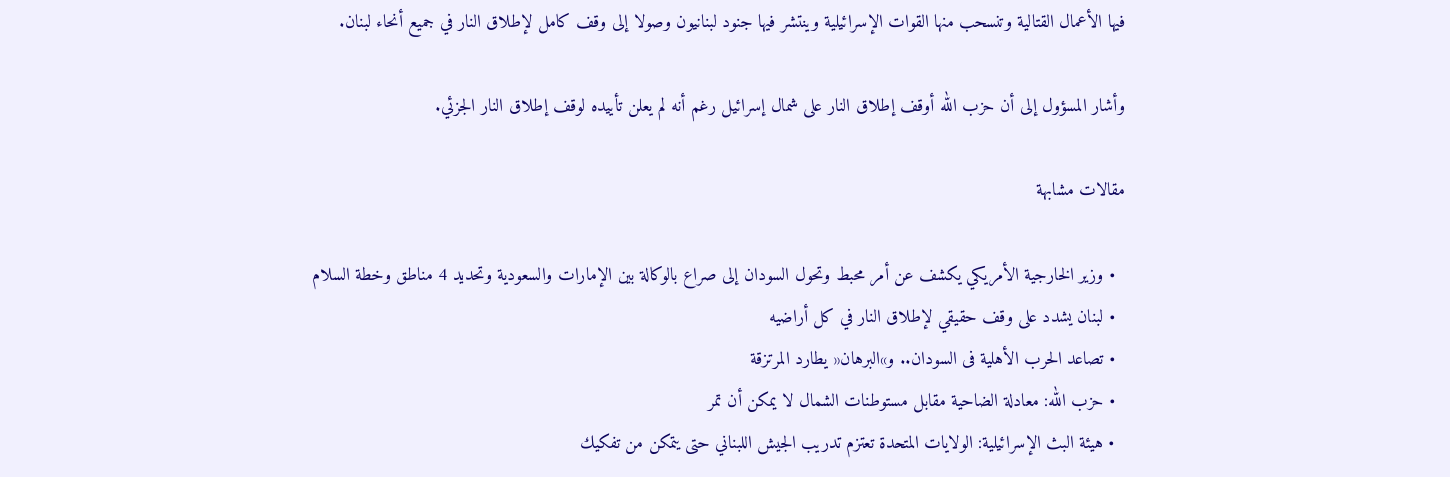فيها الأعمال القتالية وتنسحب منها القوات الإسرائيلية وينتشر فيها جنود لبنانيون وصولا إلى وقف كامل لإطلاق النار في جميع أنحاء لبنان.

وأشار المسؤول إلى أن حزب الله أوقف إطلاق النار على شمال إسرائيل رغم أنه لم يعلن تأييده لوقف إطلاق النار الجزئي.

مقالات مشابهة

  • وزير الخارجية الأمريكي يكشف عن أمر محبط وتحول السودان إلى صراع بالوكالة بين الإمارات والسعودية وتحديد 4 مناطق وخطة السلام
  • لبنان يشدد على وقف حقيقي لإطلاق النار في كل أراضيه
  • تصاعد الحرب الأهلية فى السودان.. و»البرهان« يطارد المرتزقة
  • حزب الله: معادلة الضاحية مقابل مستوطنات الشمال لا يمكن أن تمر
  • هيئة البث الإسرائيلية: الولايات المتحدة تعتزم تدريب الجيش اللبناني حتى يتمكن من تفكيك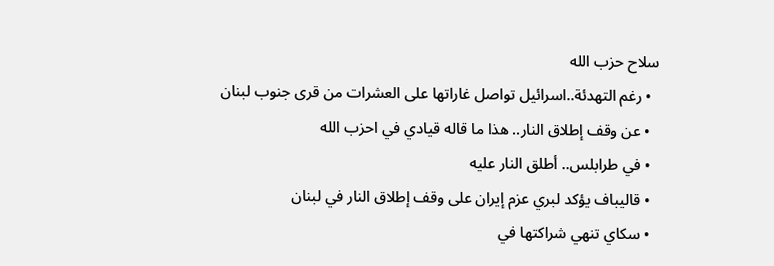سلاح حزب الله
  • رغم التهدئة..اسرائيل تواصل غاراتها على العشرات من قرى جنوب لبنان
  • عن وقف إطلاق النار.. هذا ما قاله قيادي في احزب الله
  • في طرابلس.. أطلق النار عليه
  • قاليباف يؤكد لبري عزم إيران على وقف إطلاق النار في لبنان
  • سكاي تنهي شراكتها في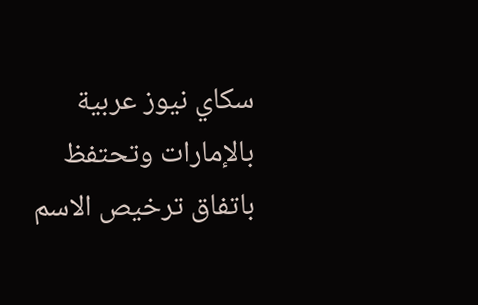سكاي نيوز عربية بالإمارات وتحتفظ باتفاق ترخيص الاسم